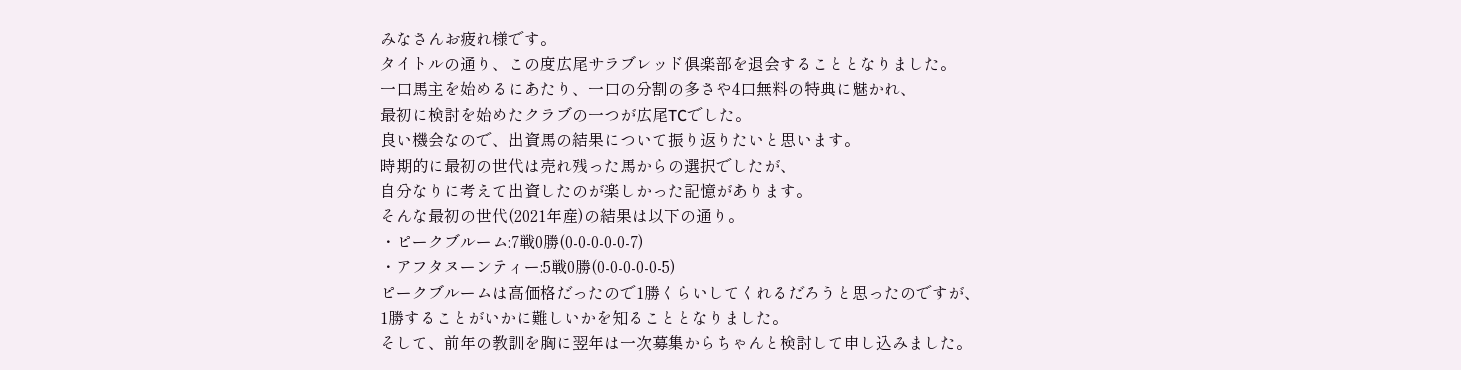みなさんお疲れ様です。
タイトルの通り、この度広尾サラブレッド俱楽部を退会することとなりました。
一口馬主を始めるにあたり、一口の分割の多さや4口無料の特典に魅かれ、
最初に検討を始めたクラブの一つが広尾TCでした。
良い機会なので、出資馬の結果について振り返りたいと思います。
時期的に最初の世代は売れ残った馬からの選択でしたが、
自分なりに考えて出資したのが楽しかった記憶があります。
そんな最初の世代(2021年産)の結果は以下の通り。
・ピークブルーム:7戦0勝(0-0-0-0-0-7)
・アフタヌーンティー:5戦0勝(0-0-0-0-0-5)
ピークブルームは高価格だったので1勝くらいしてくれるだろうと思ったのですが、
1勝することがいかに難しいかを知ることとなりました。
そして、前年の教訓を胸に翌年は一次募集からちゃんと検討して申し込みました。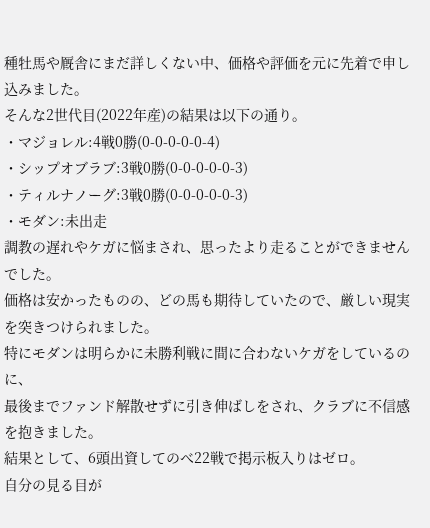種牡馬や厩舎にまだ詳しくない中、価格や評価を元に先着で申し込みました。
そんな2世代目(2022年産)の結果は以下の通り。
・マジョレル:4戦0勝(0-0-0-0-0-4)
・シップオブラブ:3戦0勝(0-0-0-0-0-3)
・ティルナノーグ:3戦0勝(0-0-0-0-0-3)
・モダン:未出走
調教の遅れやケガに悩まされ、思ったより走ることができませんでした。
価格は安かったものの、どの馬も期待していたので、厳しい現実を突きつけられました。
特にモダンは明らかに未勝利戦に間に合わないケガをしているのに、
最後までファンド解散せずに引き伸ばしをされ、クラブに不信感を抱きました。
結果として、6頭出資してのべ22戦で掲示板入りはゼロ。
自分の見る目が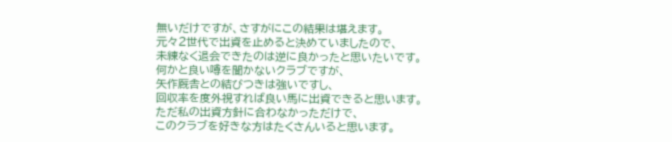無いだけですが、さすがにこの結果は堪えます。
元々2世代で出資を止めると決めていましたので、
未練なく退会できたのは逆に良かったと思いたいです。
何かと良い噂を聞かないクラブですが、
矢作厩舎との結びつきは強いですし、
回収率を度外視すれば良い馬に出資できると思います。
ただ私の出資方針に合わなかっただけで、
このクラブを好きな方はたくさんいると思います。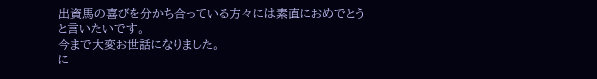出資馬の喜びを分かち合っている方々には素直におめでとうと言いたいです。
今まで大変お世話になりました。
に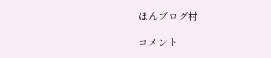ほんブログ村

コメント